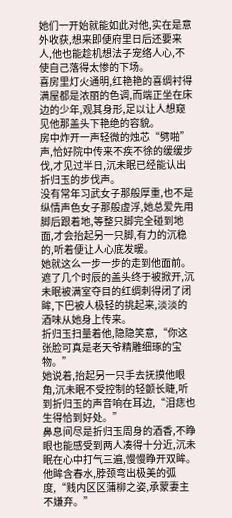她们一开始就能如此对他,实在是意外收获,想来即便府里日后还要来人,他也能趁机想法子宠络人心,不使自己落得太惨的下场。
喜房里灯火通明,红艳艳的喜绸衬得满屋都是浓丽的色调,而端正坐在床边的少年,观其身形,足以让人想窥见他那盖头下艳绝的容貌。
房中炸开一声轻微的烛芯“劈啪”声,恰好院中传来不疾不徐的缓缓步伐,才见过半日,沉未眠已经能认出折归玉的步伐声。
没有常年习武女子那般厚重,也不是纵情声色女子那般虚浮,她总爱先用脚后跟着地,等整只脚完全碰到地面,才会抬起另一只脚,有力的沉稳的,听着便让人心底发暖。
她就这么一步一步的走到他面前。
遮了几个时辰的盖头终于被掀开,沉未眠被满室夺目的红绸刺得闭了闭眸,下巴被人极轻的挑起来,淡淡的酒味从她身上传来。
折归玉扫量着他,隐隐笑意,“你这张脸可真是老天爷精雕细琢的宝物。”
她说着,抬起另一只手去抚摸他眼角,沉未眠不受控制的轻颤长睫,听到折归玉的声音响在耳边,“泪痣也生得恰到好处。”
鼻息间尽是折归玉周身的酒香,不睁眼也能感受到两人凑得十分近,沉未眠在心中打气三遍,慢慢睁开双眸。
他眸含春水,脖颈弯出极美的弧度,“贱内区区蒲柳之姿,承蒙妻主不嫌弃。”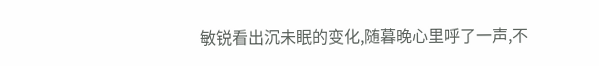敏锐看出沉未眠的变化,随暮晚心里呼了一声,不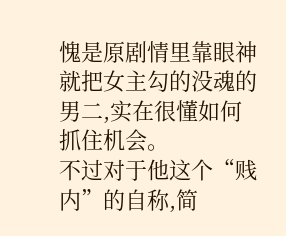愧是原剧情里靠眼神就把女主勾的没魂的男二,实在很懂如何抓住机会。
不过对于他这个“贱内”的自称,简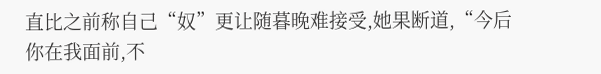直比之前称自己“奴”更让随暮晚难接受,她果断道,“今后你在我面前,不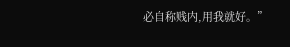必自称贱内,用我就好。”